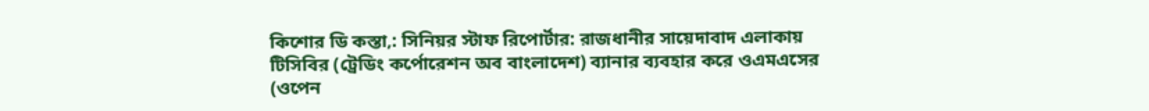কিশোর ডি কস্তা,: সিনিয়র স্টাফ রিপোর্টার: রাজধানীর সায়েদাবাদ এলাকায় টিসিবির (ট্রেডিং কর্পোরেশন অব বাংলাদেশ) ব্যানার ব্যবহার করে ওএমএসের (ওপেন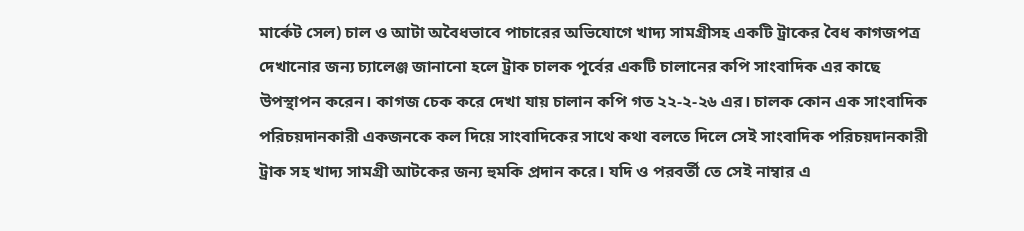মার্কেট সেল) চাল ও আটা অবৈধভাবে পাচারের অভিযোগে খাদ্য সামগ্রীসহ একটি ট্রাকের বৈধ কাগজপত্র দেখানোর জন্য চ্যালেঞ্জ জানানো হলে ট্রাক চালক পূর্বের একটি চালানের কপি সাংবাদিক এর কাছে উপস্থাপন করেন। কাগজ চেক করে দেখা যায় চালান কপি গত ২২-২-২৬ এর। চালক কোন এক সাংবাদিক পরিচয়দানকারী একজনকে কল দিয়ে সাংবাদিকের সাথে কথা বলতে দিলে সেই সাংবাদিক পরিচয়দানকারী ট্রাক সহ খাদ্য সামগ্রী আটকের জন্য হুমকি প্রদান করে। যদি ও পরবর্তী তে সেই নাম্বার এ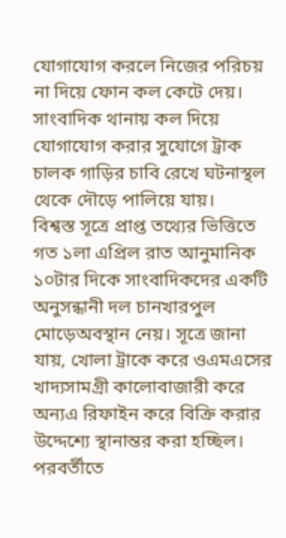যোগাযোগ করলে নিজের পরিচয় না দিয়ে ফোন কল কেটে দেয়। সাংবাদিক থানায় কল দিয়ে যোগাযোগ করার সুযোগে ট্রাক চালক গাড়ির চাবি রেখে ঘটনাস্থল থেকে দৌড়ে পালিয়ে যায়।
বিশ্বস্ত সূত্রে প্রাপ্ত তথ্যের ভিত্তিতে গত ১লা এপ্রিল রাত আনুমানিক ১০টার দিকে সাংবাদিকদের একটি অনুসন্ধানী দল চানখারপুল মোড়েঅবস্থান নেয়। সূত্রে জানা যায়, খোলা ট্রাকে করে ওএমএসের খাদ্যসামগ্রী কালোবাজারী করে অন্যএ রিফাইন করে বিক্রি করার উদ্দেশ্যে স্থানান্তর করা হচ্ছিল।
পরবর্তীতে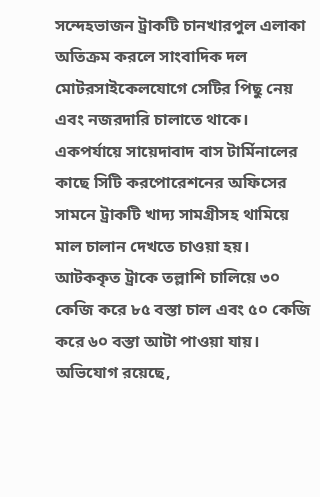সন্দেহভাজন ট্রাকটি চানখারপুল এলাকা অতিক্রম করলে সাংবাদিক দল মোটরসাইকেলযোগে সেটির পিছু নেয় এবং নজরদারি চালাতে থাকে। একপর্যায়ে সায়েদাবাদ বাস টার্মিনালের কাছে সিটি করপোরেশনের অফিসের সামনে ট্রাকটি খাদ্য সামগ্রীসহ থামিয়ে মাল চালান দেখতে চাওয়া হয়।
আটককৃত ট্রাকে তল্লাশি চালিয়ে ৩০ কেজি করে ৮৫ বস্তা চাল এবং ৫০ কেজি করে ৬০ বস্তা আটা পাওয়া যায়। অভিযোগ রয়েছে,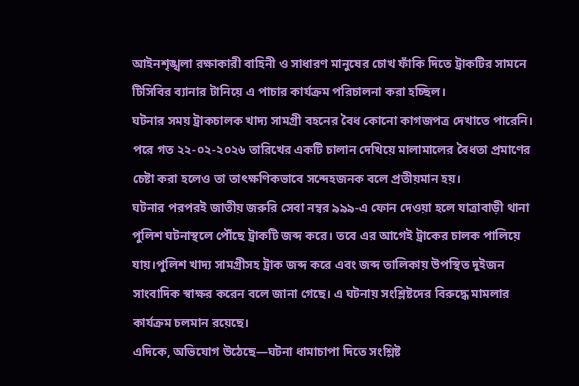আইনশৃঙ্খলা রক্ষাকারী বাহিনী ও সাধারণ মানুষের চোখ ফাঁকি দিতে ট্রাকটির সামনে টিসিবির ব্যানার টানিয়ে এ পাচার কার্যক্রম পরিচালনা করা হচ্ছিল।
ঘটনার সময় ট্রাকচালক খাদ্য সামগ্রী বহনের বৈধ কোনো কাগজপত্র দেখাতে পারেনি। পরে গত ২২-০২-২০২৬ তারিখের একটি চালান দেখিয়ে মালামালের বৈধতা প্রমাণের চেষ্টা করা হলেও তা তাৎক্ষণিকভাবে সন্দেহজনক বলে প্রতীয়মান হয়।
ঘটনার পরপরই জাতীয় জরুরি সেবা নম্বর ৯৯৯-এ ফোন দেওয়া হলে যাত্রাবাড়ী থানা পুলিশ ঘটনাস্থলে পৌঁছে ট্রাকটি জব্দ করে। তবে এর আগেই ট্রাকের চালক পালিয়ে যায়।পুলিশ খাদ্য সামগ্রীসহ ট্রাক জব্দ করে এবং জব্দ তালিকায় উপস্থিত দুইজন সাংবাদিক স্বাক্ষর করেন বলে জানা গেছে। এ ঘটনায় সংশ্লিষ্টদের বিরুদ্ধে মামলার কার্যক্রম চলমান রয়েছে।
এদিকে, অভিযোগ উঠেছে—ঘটনা ধামাচাপা দিতে সংশ্লিষ্ট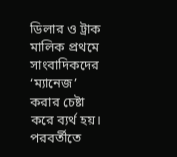ডিলার ও ট্রাক মালিক প্রথমে সাংবাদিকদের ‘ম্যানেজ’ করার চেষ্টা করে ব্যর্থ হয়। পরবর্তীতে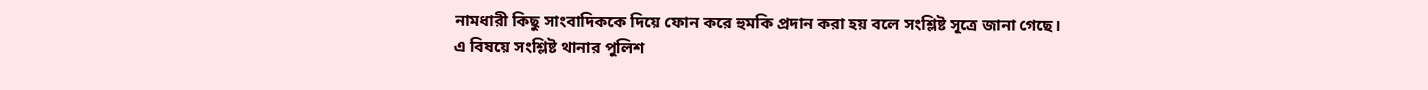নামধারী কিছু সাংবাদিককে দিয়ে ফোন করে হুমকি প্রদান করা হয় বলে সংশ্লিষ্ট সূত্রে জানা গেছে।
এ বিষয়ে সংশ্লিষ্ট থানার পুলিশ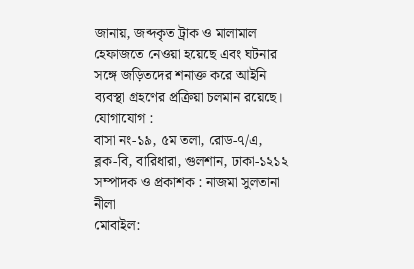জানায়, জব্দকৃত ট্রাক ও মালামাল হেফাজতে নেওয়া হয়েছে এবং ঘটনার সঙ্গে জড়িতদের শনাক্ত করে আইনি ব্যবস্থা গ্রহণের প্রক্রিয়া চলমান রয়েছে।
যোগাযোগ :
বাসা নং-১৯, ৫ম তলা, রোড-৭/এ,
ব্লক-বি, বারিধারা, গুলশান, ঢাকা-১২১২
সম্পাদক ও প্রকাশক : নাজমা সুলতানা নীলা
মোবাইল: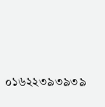০১৬২২৩৯৩৯৩৯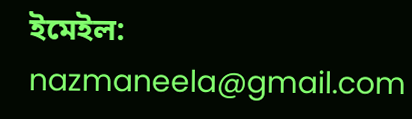ইমেইল: nazmaneela@gmail.com